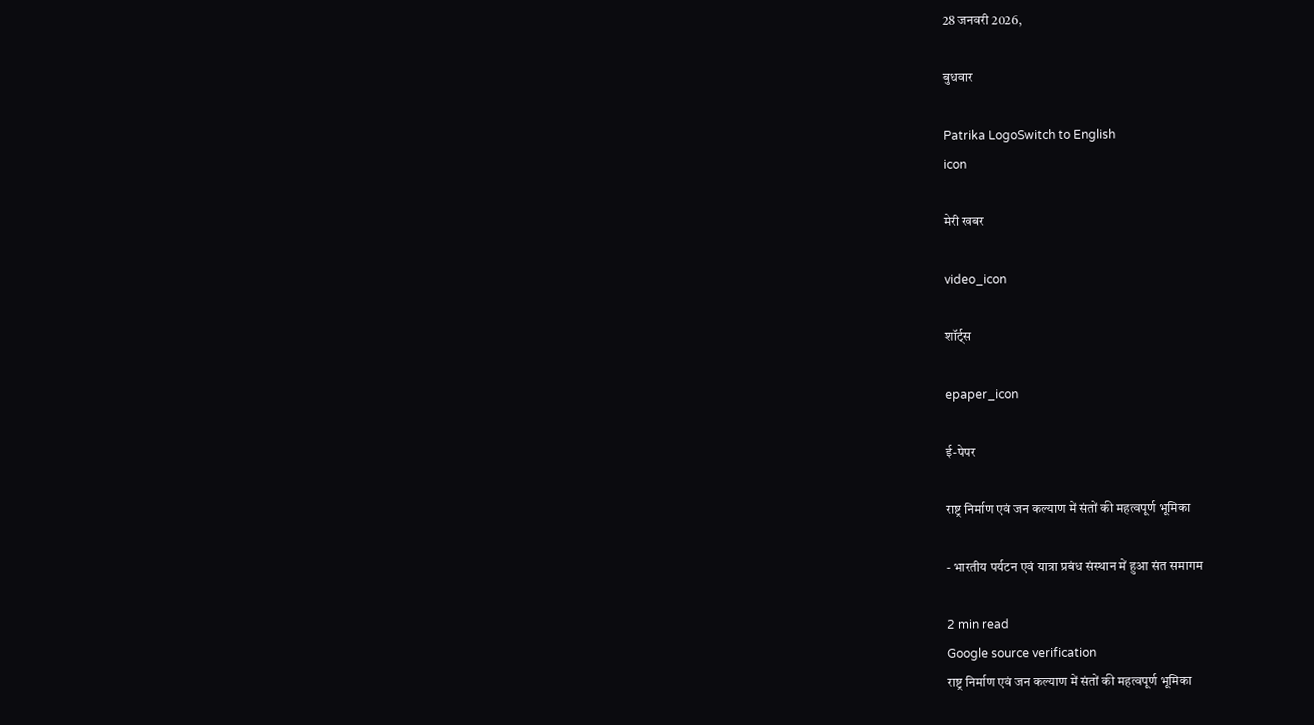28 जनवरी 2026,

बुधवार

Patrika LogoSwitch to English
icon

मेरी खबर

video_icon

शॉर्ट्स

epaper_icon

ई-पेपर

राष्ट्र निर्माण एवं जन कल्याण में संतों की महत्वपूर्ण भूमिका

- भारतीय पर्यटन एवं यात्रा प्रबंध संस्थान में हुआ संत समागम

2 min read
Google source verification
राष्ट्र निर्माण एवं जन कल्याण में संतों की महत्वपूर्ण भूमिका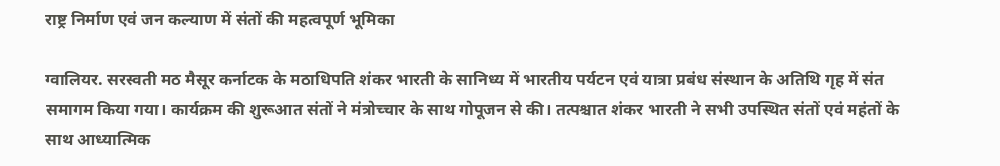राष्ट्र निर्माण एवं जन कल्याण में संतों की महत्वपूर्ण भूमिका

ग्वालियर. सरस्वती मठ मैसूर कर्नाटक के मठाधिपति शंकर भारती के सानिध्य में भारतीय पर्यटन एवं यात्रा प्रबंध संस्थान के अतिथि गृह में संत समागम किया गया। कार्यक्रम की शुरूआत संतों ने मंत्रोच्चार के साथ गोपूजन से की। तत्पश्चात शंकर भारती ने सभी उपस्थित संतों एवं महंतों के साथ आध्यात्मिक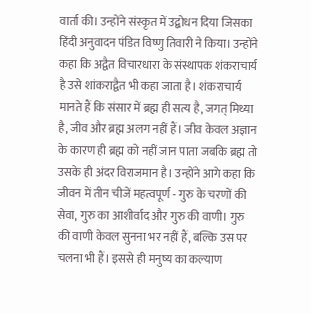वार्ता की। उन्होंने संस्कृत में उद्बोधन दिया जिसका हिंदी अनुवादन पंडित विष्णु तिवारी ने किया। उन्होंने कहा कि अद्वैत विचारधारा के संस्थापक शंकराचार्य है उसे शांकराद्वैत भी कहा जाता है। शंकराचार्य मानते हैं कि संसार में ब्रह्म ही सत्य है, जगत् मिथ्या है, जीव और ब्रह्म अलग नहीं हैं। जीव केवल अज्ञान के कारण ही ब्रह्म को नहीं जान पाता जबकि ब्रह्म तो उसके ही अंदर विराजमान है। उन्होंने आगे कहा कि जीवन में तीन चीजें महत्वपूर्ण - गुरु के चरणों की सेवा, गुरु का आशीर्वाद और गुरु की वाणी। गुरु की वाणी केवल सुनना भर नहीं हैं, बल्कि उस पर चलना भी हैं। इससे ही मनुष्य का कल्याण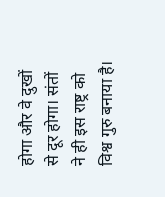होगा और वे दुखों से दूर होगा। संतों ने ही इस राष्ट्र को विश्व गुरु बनाया है।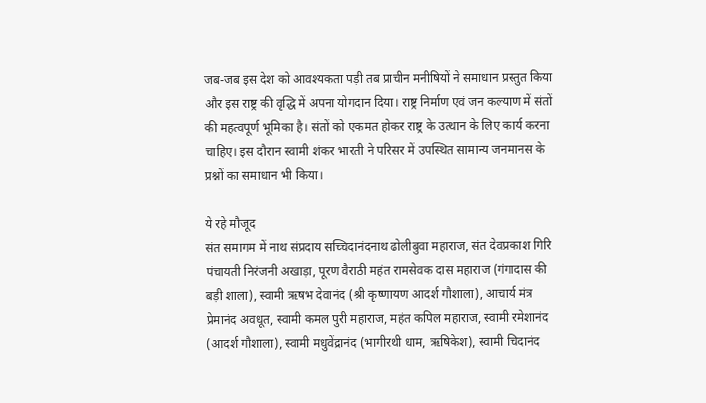जब-जब इस देश को आवश्यकता पड़ी तब प्राचीन मनीषियों ने समाधान प्रस्तुत किया और इस राष्ट्र की वृद्धि में अपना योगदान दिया। राष्ट्र निर्माण एवं जन कल्याण में संतों की महत्वपूर्ण भूमिका है। संतों को एकमत होकर राष्ट्र के उत्थान के लिए कार्य करना चाहिए। इस दौरान स्वामी शंकर भारती ने परिसर में उपस्थित सामान्य जनमानस के प्रश्नों का समाधान भी किया।

ये रहे मौजूद
संत समागम में नाथ संप्रदाय सच्चिदानंदनाथ ढोलीबुवा महाराज, संत देवप्रकाश गिरि पंचायती निरंजनी अखाड़ा, पूरण वैराठी महंत रामसेवक दास महाराज (गंगादास की बड़ी शाला), स्वामी ऋषभ देवानंद (श्री कृष्णायण आदर्श गौशाला), आचार्य मंत्र प्रेमानंद अवधूत, स्वामी कमल पुरी महाराज, महंत कपिल महाराज, स्वामी रमेशानंद (आदर्श गौशाला), स्वामी मधुवेंद्रानंद (भागीरथी धाम, ऋषिकेश), स्वामी चिदानंद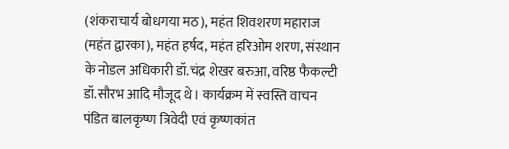(शंकराचार्य बोधगया मठ), महंत शिवशरण महाराज (महंत द्वारका), महंत हर्षद, महंत हरिओम शरण, संस्थान के नोडल अधिकारी डॉ.चंद्र शेखर बरुआ, वरिष्ठ फैकल्टी डॉ.सौरभ आदि मौजूद थे। कार्यक्रम में स्वस्ति वाचन पंडित बालकृष्ण त्रिवेदी एवं कृष्णकांत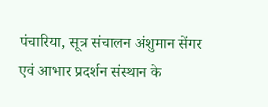पंचारिया, सूत्र संचालन अंशुमान सेंगर एवं आभार प्रदर्शन संस्थान के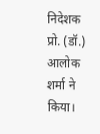निदेशक प्रो. (डॉ.) आलोक शर्मा ने किया।